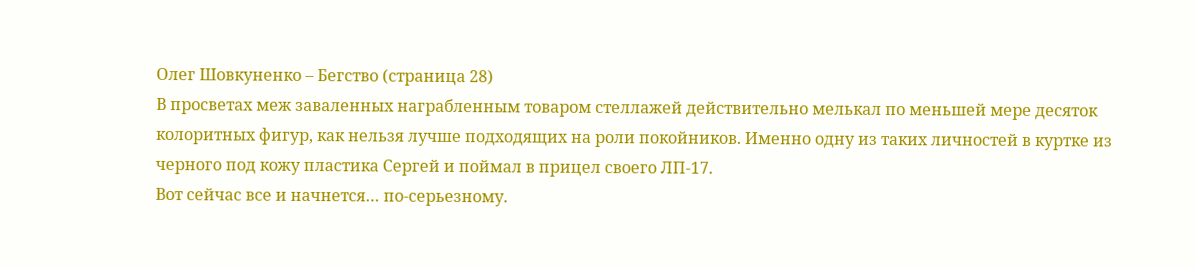Олег Шовкуненко – Бегство (страница 28)
В просветах меж заваленных награбленным товаром стеллажей действительно мелькал по меньшей мере десяток колоритных фигур, как нельзя лучше подходящих на роли покойников. Именно одну из таких личностей в куртке из черного под кожу пластика Сергей и поймал в прицел своего ЛП-17.
Вот сейчас все и начнется… по-серьезному.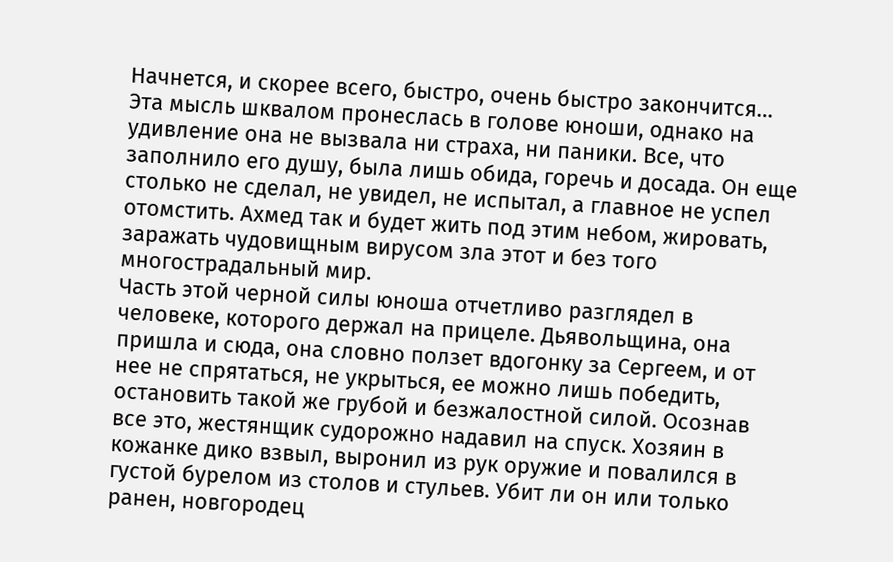Начнется, и скорее всего, быстро, очень быстро закончится… Эта мысль шквалом пронеслась в голове юноши, однако на удивление она не вызвала ни страха, ни паники. Все, что заполнило его душу, была лишь обида, горечь и досада. Он еще столько не сделал, не увидел, не испытал, а главное не успел отомстить. Ахмед так и будет жить под этим небом, жировать, заражать чудовищным вирусом зла этот и без того многострадальный мир.
Часть этой черной силы юноша отчетливо разглядел в человеке, которого держал на прицеле. Дьявольщина, она пришла и сюда, она словно ползет вдогонку за Сергеем, и от нее не спрятаться, не укрыться, ее можно лишь победить, остановить такой же грубой и безжалостной силой. Осознав все это, жестянщик судорожно надавил на спуск. Хозяин в кожанке дико взвыл, выронил из рук оружие и повалился в густой бурелом из столов и стульев. Убит ли он или только ранен, новгородец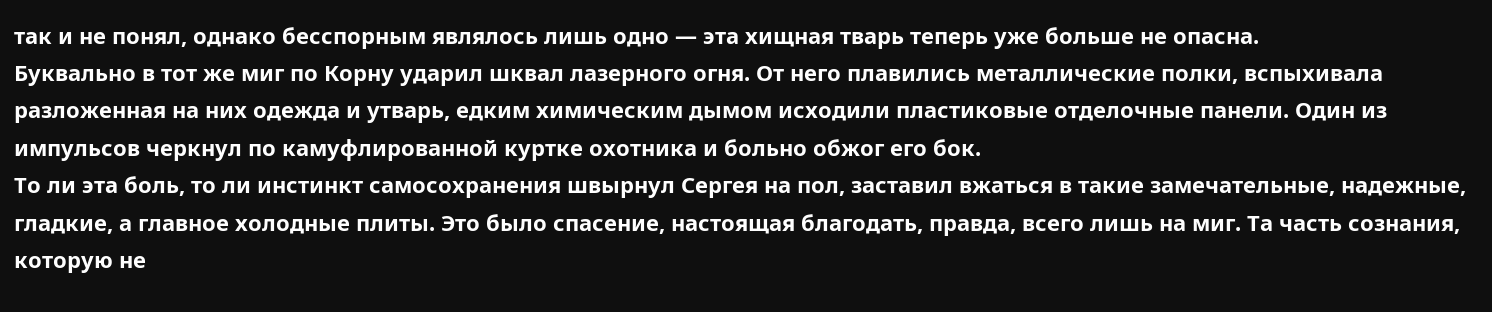так и не понял, однако бесспорным являлось лишь одно — эта хищная тварь теперь уже больше не опасна.
Буквально в тот же миг по Корну ударил шквал лазерного огня. От него плавились металлические полки, вспыхивала разложенная на них одежда и утварь, едким химическим дымом исходили пластиковые отделочные панели. Один из импульсов черкнул по камуфлированной куртке охотника и больно обжог его бок.
То ли эта боль, то ли инстинкт самосохранения швырнул Сергея на пол, заставил вжаться в такие замечательные, надежные, гладкие, а главное холодные плиты. Это было спасение, настоящая благодать, правда, всего лишь на миг. Та часть сознания, которую не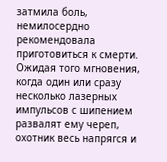затмила боль, немилосердно рекомендовала приготовиться к смерти. Ожидая того мгновения, когда один или сразу несколько лазерных импульсов с шипением развалят ему череп, охотник весь напрягся и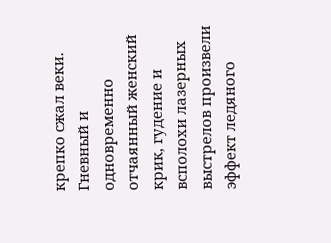крепко сжал веки.
Гневный и одновременно отчаянный женский крик, гудение и всполохи лазерных выстрелов произвели эффект ледяного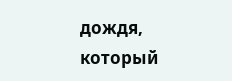дождя, который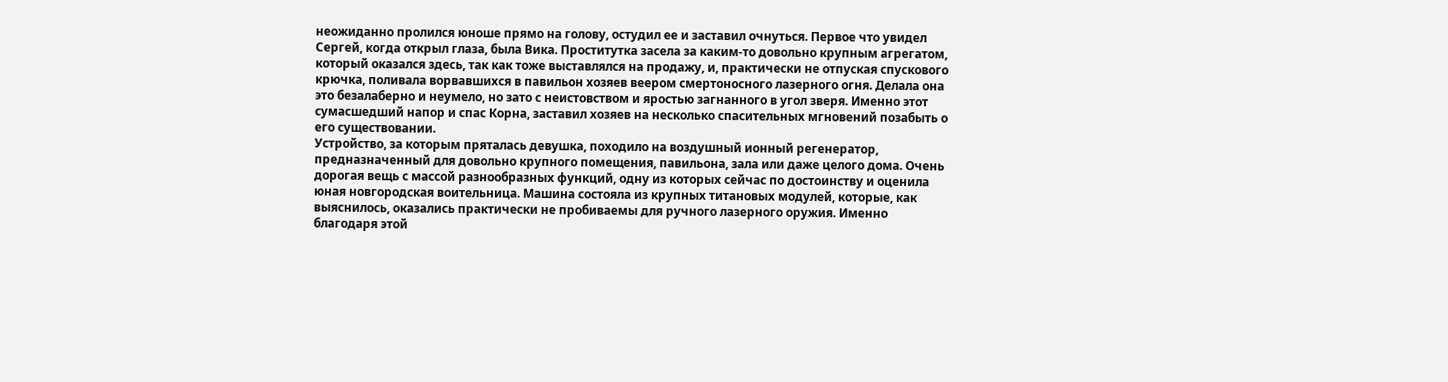неожиданно пролился юноше прямо на голову, остудил ее и заставил очнуться. Первое что увидел Сергей, когда открыл глаза, была Вика. Проститутка засела за каким-то довольно крупным агрегатом, который оказался здесь, так как тоже выставлялся на продажу, и, практически не отпуская спускового крючка, поливала ворвавшихся в павильон хозяев веером смертоносного лазерного огня. Делала она это безалаберно и неумело, но зато с неистовством и яростью загнанного в угол зверя. Именно этот сумасшедший напор и спас Корна, заставил хозяев на несколько спасительных мгновений позабыть о его существовании.
Устройство, за которым пряталась девушка, походило на воздушный ионный регенератор, предназначенный для довольно крупного помещения, павильона, зала или даже целого дома. Очень дорогая вещь с массой разнообразных функций, одну из которых сейчас по достоинству и оценила юная новгородская воительница. Машина состояла из крупных титановых модулей, которые, как выяснилось, оказались практически не пробиваемы для ручного лазерного оружия. Именно благодаря этой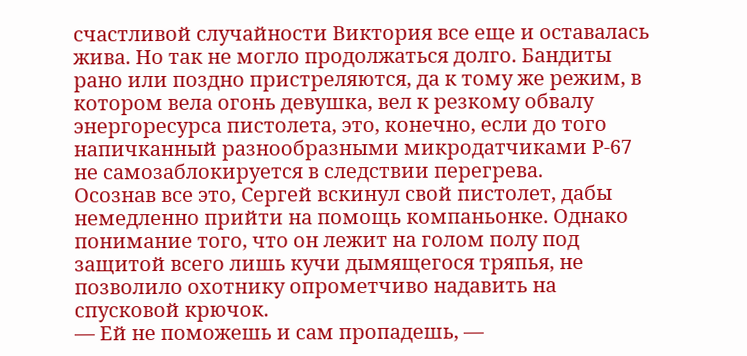счастливой случайности Виктория все еще и оставалась жива. Но так не могло продолжаться долго. Бандиты рано или поздно пристреляются, да к тому же режим, в котором вела огонь девушка, вел к резкому обвалу энергоресурса пистолета, это, конечно, если до того напичканный разнообразными микродатчиками Р-67 не самозаблокируется в следствии перегрева.
Осознав все это, Сергей вскинул свой пистолет, дабы немедленно прийти на помощь компаньонке. Однако понимание того, что он лежит на голом полу под защитой всего лишь кучи дымящегося тряпья, не позволило охотнику опрометчиво надавить на спусковой крючок.
— Ей не поможешь и сам пропадешь, —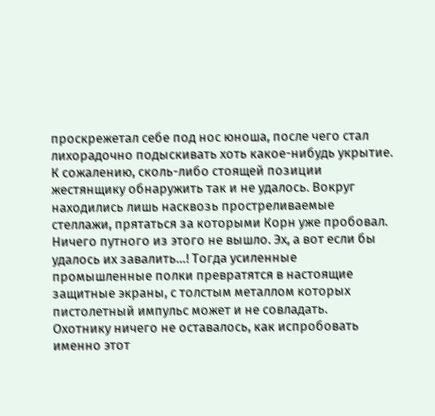проскрежетал себе под нос юноша, после чего стал лихорадочно подыскивать хоть какое-нибудь укрытие.
К сожалению, сколь-либо стоящей позиции жестянщику обнаружить так и не удалось. Вокруг находились лишь насквозь простреливаемые стеллажи, прятаться за которыми Корн уже пробовал. Ничего путного из этого не вышло. Эх, а вот если бы удалось их завалить…! Тогда усиленные промышленные полки превратятся в настоящие защитные экраны, с толстым металлом которых пистолетный импульс может и не совладать.
Охотнику ничего не оставалось, как испробовать именно этот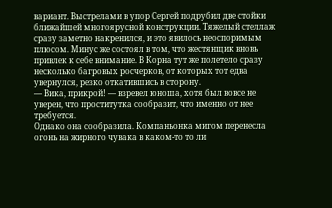вариант. Выстрелами в упор Сергей подрубил две стойки ближайшей многоярусной конструкции. Тяжелый стеллаж сразу заметно накренился, и это явилось неоспоримым плюсом. Минус же состоял в том, что жестянщик вновь привлек к себе внимание. В Корна тут же полетело сразу несколько багровых росчерков, от которых тот едва увернулся, резко откатившись в сторону.
— Вика, прикрой! — взревел юноша, хотя был вовсе не уверен, что проститутка сообразит, что именно от нее требуется.
Однако она сообразила. Компаньонка мигом перенесла огонь на жирного чувака в каком-то то ли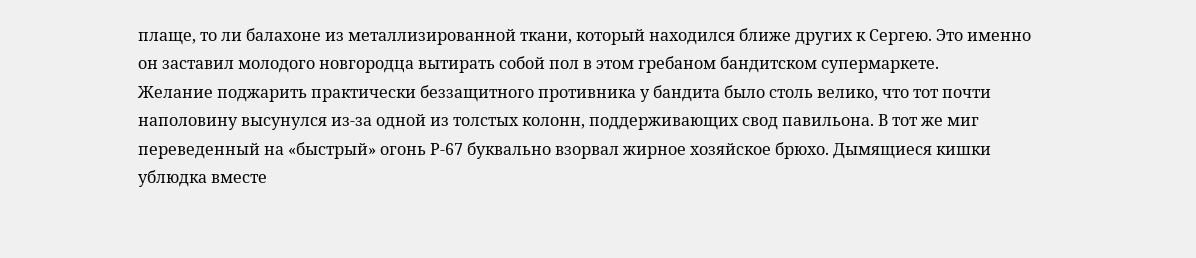плаще, то ли балахоне из металлизированной ткани, который находился ближе других к Сергею. Это именно он заставил молодого новгородца вытирать собой пол в этом гребаном бандитском супермаркете.
Желание поджарить практически беззащитного противника у бандита было столь велико, что тот почти наполовину высунулся из-за одной из толстых колонн, поддерживающих свод павильона. В тот же миг переведенный на «быстрый» огонь Р-67 буквально взорвал жирное хозяйское брюхо. Дымящиеся кишки ублюдка вместе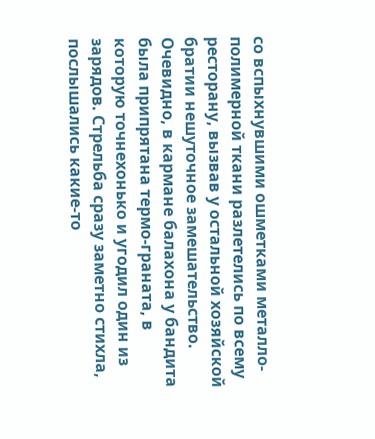со вспыхнувшими ошметками металло-полимерной ткани разлетелись по всему ресторану, вызвав у остальной хозяйской братии нешуточное замешательство. Очевидно, в кармане балахона у бандита была припрятана термо-граната, в которую точнехонько и угодил один из зарядов. Стрельба сразу заметно стихла, послышались какие-то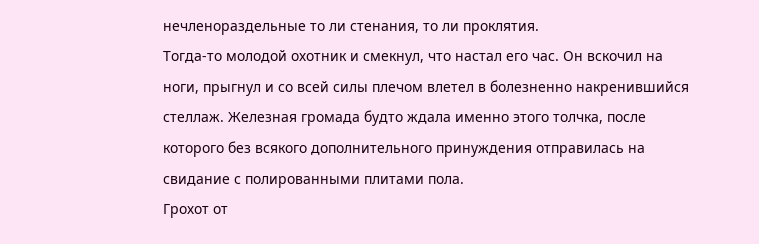нечленораздельные то ли стенания, то ли проклятия.
Тогда-то молодой охотник и смекнул, что настал его час. Он вскочил на ноги, прыгнул и со всей силы плечом влетел в болезненно накренившийся стеллаж. Железная громада будто ждала именно этого толчка, после которого без всякого дополнительного принуждения отправилась на свидание с полированными плитами пола.
Грохот от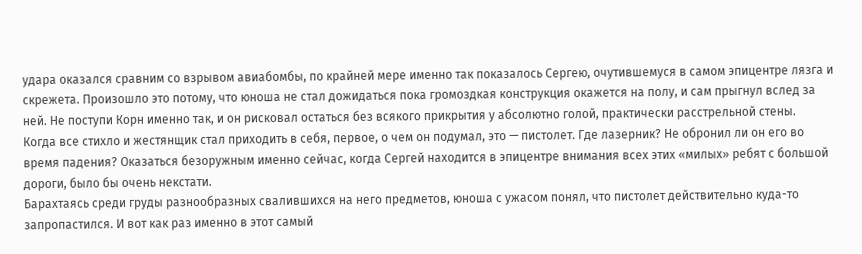удара оказался сравним со взрывом авиабомбы, по крайней мере именно так показалось Сергею, очутившемуся в самом эпицентре лязга и скрежета. Произошло это потому, что юноша не стал дожидаться пока громоздкая конструкция окажется на полу, и сам прыгнул вслед за ней. Не поступи Корн именно так, и он рисковал остаться без всякого прикрытия у абсолютно голой, практически расстрельной стены.
Когда все стихло и жестянщик стал приходить в себя, первое, о чем он подумал, это — пистолет. Где лазерник? Не обронил ли он его во время падения? Оказаться безоружным именно сейчас, когда Сергей находится в эпицентре внимания всех этих «милых» ребят с большой дороги, было бы очень некстати.
Барахтаясь среди груды разнообразных свалившихся на него предметов, юноша с ужасом понял, что пистолет действительно куда-то запропастился. И вот как раз именно в этот самый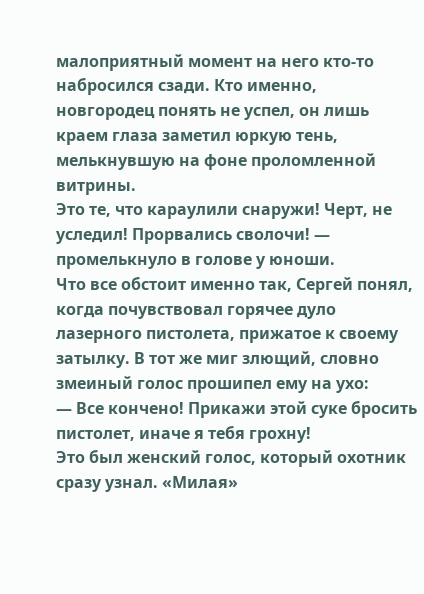малоприятный момент на него кто-то набросился сзади. Кто именно, новгородец понять не успел, он лишь краем глаза заметил юркую тень, мелькнувшую на фоне проломленной витрины.
Это те, что караулили снаружи! Черт, не уследил! Прорвались сволочи! — промелькнуло в голове у юноши.
Что все обстоит именно так, Сергей понял, когда почувствовал горячее дуло лазерного пистолета, прижатое к своему затылку. В тот же миг злющий, словно змеиный голос прошипел ему на ухо:
— Все кончено! Прикажи этой суке бросить пистолет, иначе я тебя грохну!
Это был женский голос, который охотник сразу узнал. «Милая»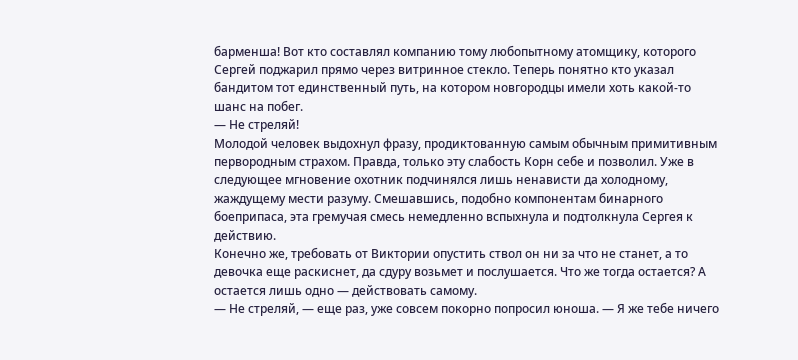барменша! Вот кто составлял компанию тому любопытному атомщику, которого Сергей поджарил прямо через витринное стекло. Теперь понятно кто указал бандитом тот единственный путь, на котором новгородцы имели хоть какой-то шанс на побег.
— Не стреляй!
Молодой человек выдохнул фразу, продиктованную самым обычным примитивным первородным страхом. Правда, только эту слабость Корн себе и позволил. Уже в следующее мгновение охотник подчинялся лишь ненависти да холодному, жаждущему мести разуму. Смешавшись, подобно компонентам бинарного боеприпаса, эта гремучая смесь немедленно вспыхнула и подтолкнула Сергея к действию.
Конечно же, требовать от Виктории опустить ствол он ни за что не станет, а то девочка еще раскиснет, да сдуру возьмет и послушается. Что же тогда остается? А остается лишь одно — действовать самому.
— Не стреляй, — еще раз, уже совсем покорно попросил юноша. — Я же тебе ничего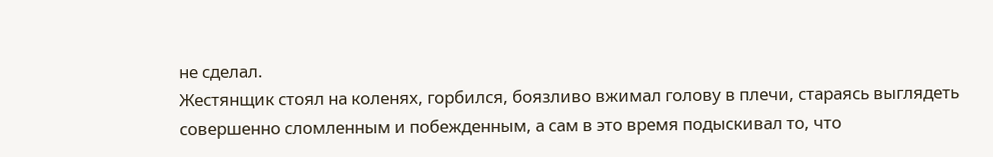не сделал.
Жестянщик стоял на коленях, горбился, боязливо вжимал голову в плечи, стараясь выглядеть совершенно сломленным и побежденным, а сам в это время подыскивал то, что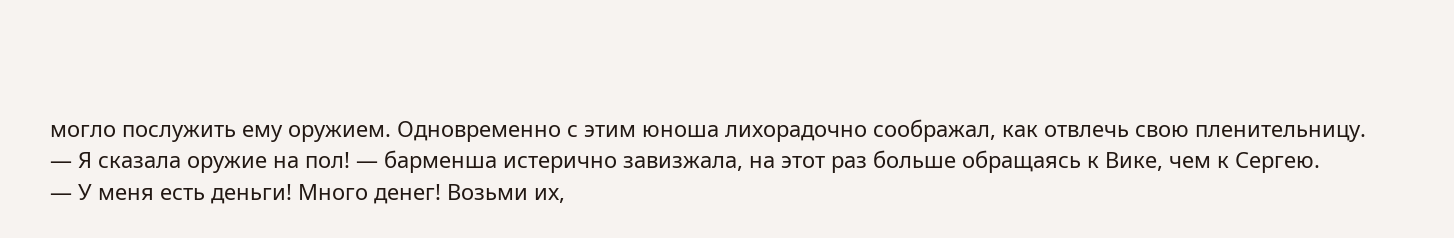могло послужить ему оружием. Одновременно с этим юноша лихорадочно соображал, как отвлечь свою пленительницу.
— Я сказала оружие на пол! — барменша истерично завизжала, на этот раз больше обращаясь к Вике, чем к Сергею.
— У меня есть деньги! Много денег! Возьми их,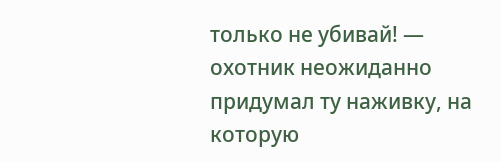только не убивай! — охотник неожиданно придумал ту наживку, на которую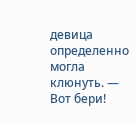девица определенно могла клюнуть. — Вот бери!